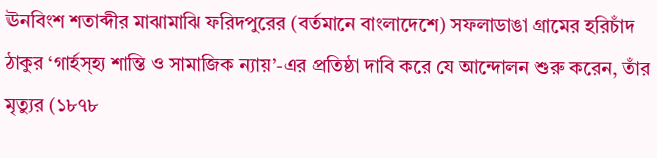ঊনবিংশ শতাব্দীর মাঝামাঝি ফরিদপুরের (বর্তমানে বাংলাদেশে) সফলাডাঙা গ্রামের হরিচাঁদ ঠাকুর ‘গার্হস্হ্য শাম্তি ও সামাজিক ন্যায়’-এর প্রতিষ্ঠা দাবি করে যে আন্দোলন শুরু করেন, তাঁর মৃত্যুর (১৮৭৮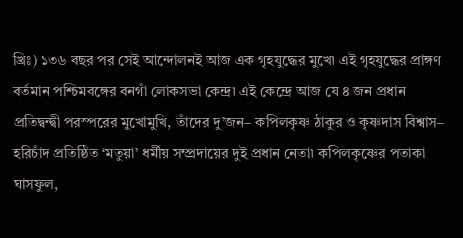খ্রিঃ) ১৩৬ বছর পর সেই আন্দোলনই আজ এক গৃহযুদ্ধের মুখে৷ এই গৃহযুদ্ধের প্রাঙ্গণ বর্তমান পশ্চিমবঙ্গের বনগাঁ লোকসভা কেন্দ্র৷ এই কেন্দ্রে আজ যে ৪ জন প্রধান প্রতিদ্বন্দ্বী পরস্পরের মুখোমুখি, তাঁদের দু’জন– কপিলকৃষ্ণ ঠাকুর ও কৃষ্ণদাস বিশ্বাস– হরিচাঁদ প্রতিষ্ঠিত ‘মতুয়া’ ধর্মীয় সম্প্রদায়ের দুই প্রধান নেতা৷ কপিলকৃষ্ণের পতাকা ঘাসফুল,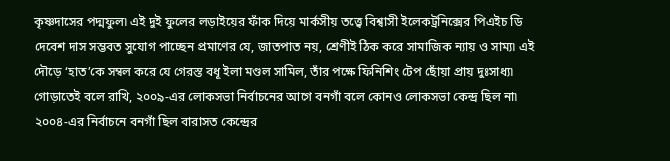কৃষ্ণদাসের পদ্মফুল৷ এই দুই ফুলের লড়াইয়ের ফাঁক দিয়ে মার্কসীয় তত্ত্বে বিশ্বাসী ইলেকট্রনিক্সের পিএইচ ডি দেবেশ দাস সম্ভবত সুযোগ পাচ্ছেন প্রমাণের যে, জাতপাত নয়, শ্রেণীই ঠিক করে সামাজিক ন্যায় ও সাম্য৷ এই দৌড়ে ‘হাত’কে সম্বল করে যে গেরস্ত বধূ ইলা মণ্ডল সামিল, তাঁর পক্ষে ফিনিশিং টেপ ছোঁয়া প্রায় দুঃসাধ্য৷
গোড়াতেই বলে রাখি, ২০০৯-এর লোকসভা নির্বাচনের আগে বনগাঁ বলে কোনও লোকসভা কেন্দ্র ছিল না৷ ২০০৪-এর নির্বাচনে বনগাঁ ছিল বারাসত কেন্দ্রের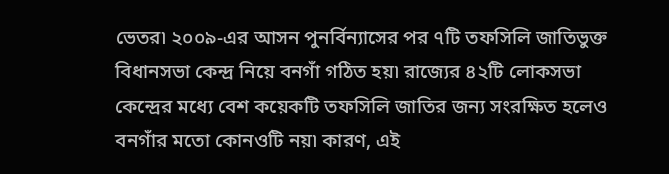ভেতর৷ ২০০৯-এর আসন পুনর্বিন্যাসের পর ৭টি তফসিলি জাতিভুক্ত বিধানসভা কেন্দ্র নিয়ে বনগাঁ গঠিত হয়৷ রাজ্যের ৪২টি লোকসভা কেন্দ্রের মধ্যে বেশ কয়েকটি তফসিলি জাতির জন্য সংরক্ষিত হলেও বনগাঁর মতো কোনওটি নয়৷ কারণ, এই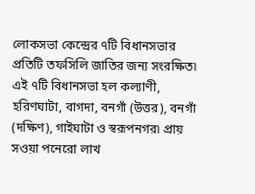লোকসভা কেন্দ্রের ৭টি বিধানসভার প্রতিটি তফসিলি জাতির জন্য সংরক্ষিত৷ এই ৭টি বিধানসভা হল কল্যাণী, হরিণঘাটা, বাগদা, বনগাঁ (উত্তর), বনগাঁ (দক্ষিণ), গাইঘাটা ও স্বরূপনগর৷ প্রায় সওয়া পনেরো লাখ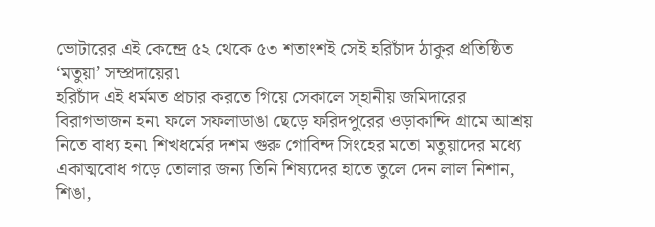ভোটারের এই কেন্দ্রে ৫২ থেকে ৫৩ শতাংশই সেই হরিচাঁদ ঠাকুর প্রতিষ্ঠিত ‘মতুয়া’ সম্প্রদায়ের৷
হরিচাঁদ এই ধর্মমত প্রচার করতে গিয়ে সেকালে স্হানীয় জমিদারের বিরাগভাজন হন৷ ফলে সফলাডাঙা ছেড়ে ফরিদপুরের ওড়াকান্দি গ্রামে আশ্রয় নিতে বাধ্য হন৷ শিখধর্মের দশম গুরু গোবিন্দ সিংহের মতো মতুয়াদের মধ্যে একাত্মবোধ গড়ে তোলার জন্য তিনি শিষ্যদের হাতে তুলে দেন লাল নিশান, শিঙা,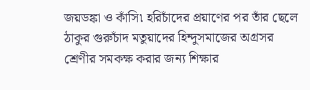জয়ডঙ্কা ও কাঁসি৷ হরিচাঁদের প্রয়াণের পর তাঁর ছেলে ঠাকুর গুরুচাঁদ মতুয়াদের হিন্দুসমাজের অগ্রসর শ্রেণীর সমকক্ষ করার জন্য শিক্ষার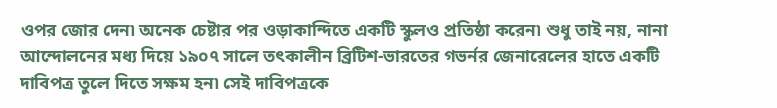ওপর জোর দেন৷ অনেক চেষ্টার পর ওড়াকান্দিতে একটি স্কুলও প্রতিষ্ঠা করেন৷ শুধু তাই নয়, নানা আন্দোলনের মধ্য দিয়ে ১৯০৭ সালে তৎকালীন ব্রিটিশ-ভারতের গভর্নর জেনারেলের হাতে একটি দাবিপত্র তুলে দিতে সক্ষম হন৷ সেই দাবিপত্রকে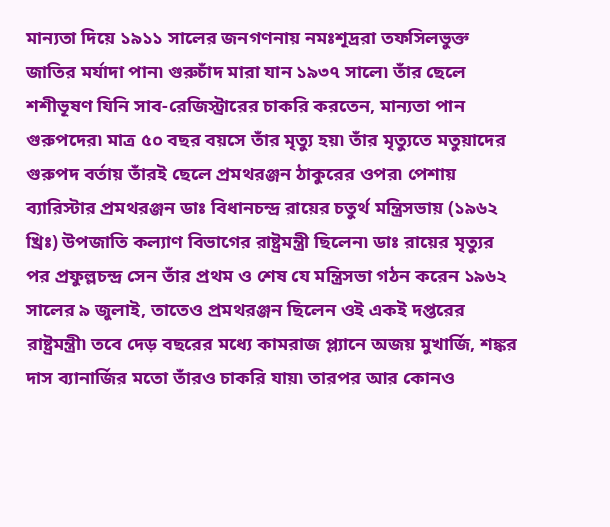মান্যতা দিয়ে ১৯১১ সালের জনগণনায় নমঃশূদ্ররা তফসিলভুক্ত জাতির মর্যাদা পান৷ গুরুচাঁদ মারা যান ১৯৩৭ সালে৷ তাঁর ছেলে শশীভূষণ যিনি সাব-রেজিস্ট্রারের চাকরি করতেন, মান্যতা পান গুরুপদের৷ মাত্র ৫০ বছর বয়সে তাঁর মৃত্যু হয়৷ তাঁর মৃত্যুতে মতুয়াদের গুরুপদ বর্তায় তাঁরই ছেলে প্রমথরঞ্জন ঠাকুরের ওপর৷ পেশায় ব্যারিস্টার প্রমথরঞ্জন ডাঃ বিধানচন্দ্র রায়ের চতুর্থ মন্ত্রিসভায় (১৯৬২ খ্রিঃ) উপজাতি কল্যাণ বিভাগের রাষ্ট্রমন্ত্রী ছিলেন৷ ডাঃ রায়ের মৃত্যুর পর প্রফুল্লচন্দ্র সেন তাঁর প্রথম ও শেষ যে মন্ত্রিসভা গঠন করেন ১৯৬২ সালের ৯ জুলাই, তাতেও প্রমথরঞ্জন ছিলেন ওই একই দপ্তরের রাষ্ট্রমন্ত্রী৷ তবে দেড় বছরের মধ্যে কামরাজ প্ল্যানে অজয় মুখার্জি, শঙ্কর দাস ব্যানার্জির মতো তাঁরও চাকরি যায়৷ তারপর আর কোনও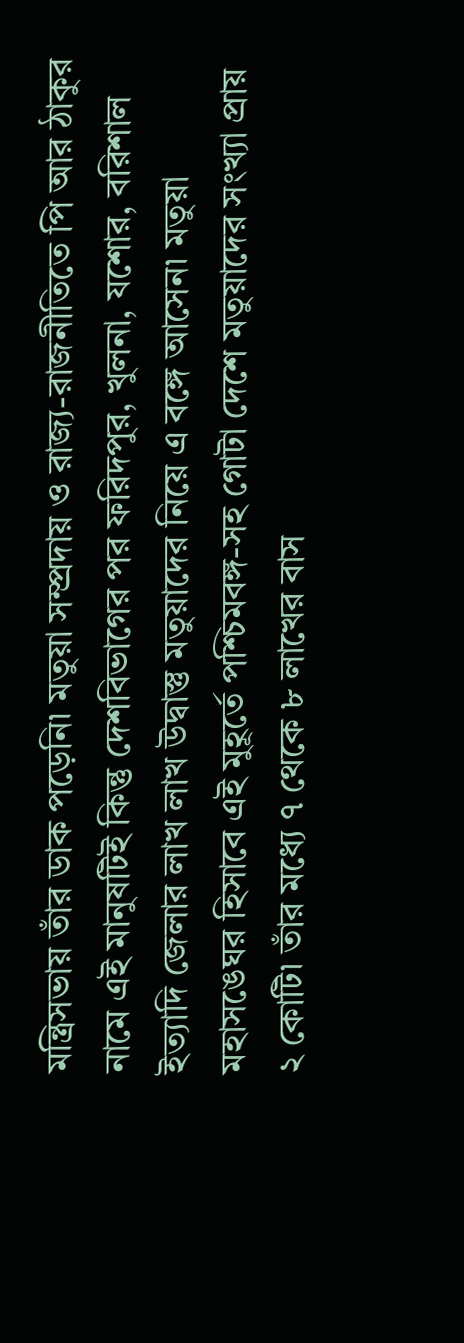মন্ত্রিসভায় তাঁর ডাক পড়েনি৷ মতুয়া সম্প্রদায় ও রাজ্য-রাজনীতিতে পি আর ঠাকুর নামে এই মানুষটিই কিন্তু দেশবিভাগের পর ফরিদপুর, খুলনা, যশোর, বরিশাল ইত্যাদি জেলার লাখ লাখ উদ্বাস্তু মতুয়াদের নিয়ে এ বঙ্গে আসেন৷ মতুয়া মহাসঙেঘর হিসাবে এই মুহূর্তে পশ্চিমবঙ্গ-সহ গোটা দেশে মতুয়াদের সংখ্যা প্রায় ২ কোটি৷ তাঁর মধ্যে ৭ থেকে ৮ লাখের বাস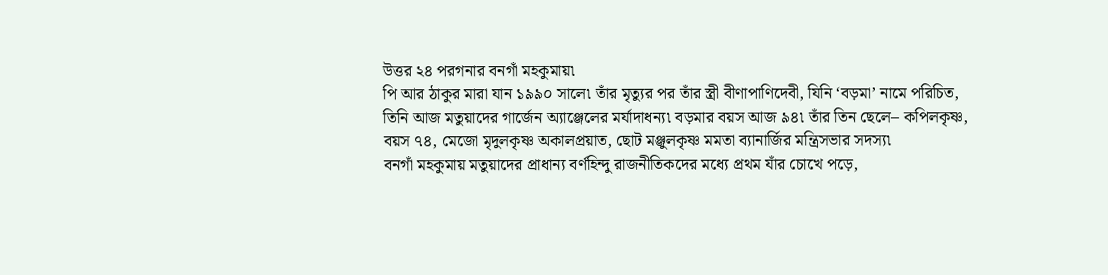উত্তর ২৪ পরগনার বনগাঁ মহকুমায়৷
পি আর ঠাকুর মারা যান ১৯৯০ সালে৷ তাঁর মৃত্যুর পর তাঁর স্ত্রী বীণাপাণিদেবী, যিনি ‘বড়মা’ নামে পরিচিত, তিনি আজ মতুয়াদের গার্জেন অ্যাঞ্জেলের মর্যাদাধন্য৷ বড়মার বয়স আজ ৯৪৷ তাঁর তিন ছেলে– কপিলকৃষ্ণ, বয়স ৭৪, মেজো মৃদুলকৃষ্ণ অকালপ্রয়াত, ছোট মঞ্জুলকৃষ্ণ মমতা ব্যানার্জির মন্ত্রিসভার সদস্য৷
বনগাঁ মহকুমায় মতুয়াদের প্রাধান্য বর্ণহিন্দু রাজনীতিকদের মধ্যে প্রথম যাঁর চোখে পড়ে,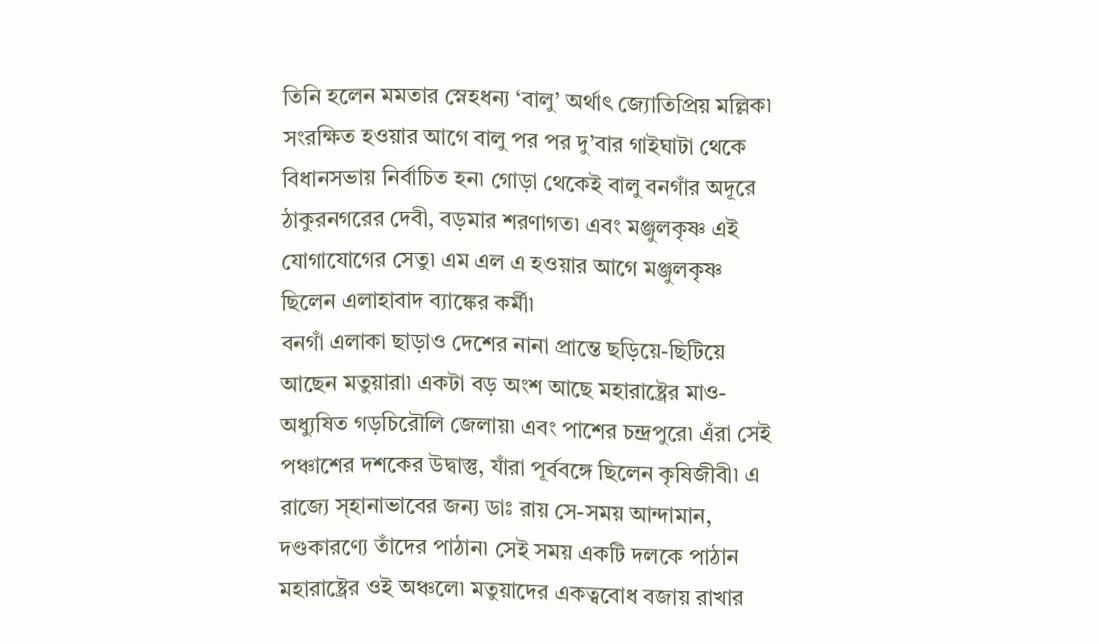তিনি হলেন মমতার স্নেহধন্য ‘বালু’ অর্থাৎ জ্যোতিপ্রিয় মল্লিক৷ সংরক্ষিত হওয়ার আগে বালু পর পর দু’বার গাইঘাটা থেকে বিধানসভায় নির্বাচিত হন৷ গোড়া থেকেই বালু বনগাঁর অদূরে ঠাকুরনগরের দেবী, বড়মার শরণাগত৷ এবং মঞ্জুলকৃষ্ণ এই যোগাযোগের সেতু৷ এম এল এ হওয়ার আগে মঞ্জুলকৃষ্ণ ছিলেন এলাহাবাদ ব্যাঙ্কের কর্মী৷
বনগাঁ এলাকা ছাড়াও দেশের নানা প্রাম্তে ছড়িয়ে-ছিটিয়ে আছেন মতুয়ারা৷ একটা বড় অংশ আছে মহারাষ্ট্রের মাও-অধ্যুষিত গড়চিরৌলি জেলায়৷ এবং পাশের চন্দ্রপুরে৷ এঁরা সেই পঞ্চাশের দশকের উদ্বাস্তু, যাঁরা পূর্ববঙ্গে ছিলেন কৃষিজীবী৷ এ রাজ্যে স্হানাভাবের জন্য ডাঃ রায় সে-সময় আন্দামান, দণ্ডকারণ্যে তাঁদের পাঠান৷ সেই সময় একটি দলকে পাঠান মহারাষ্ট্রের ওই অঞ্চলে৷ মতুয়াদের একত্ববোধ বজায় রাখার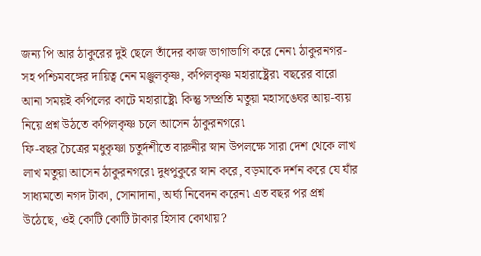জন্য পি আর ঠাকুরের দুই ছেলে তাঁদের কাজ ভাগাভাগি করে নেন৷ ঠাকুরনগর-সহ পশ্চিমবঙ্গের দায়িত্ব নেন মঞ্জুলকৃষ্ণ, কপিলকৃষ্ণ মহারাষ্ট্রের৷ বছরের বারো আনা সময়ই কপিলের কাটে মহারাষ্ট্রে৷ কিন্তু সম্প্রতি মতুয়া মহাসঙেঘর আয়-ব্যয় নিয়ে প্রশ্ন উঠতে কপিলকৃষ্ণ চলে আসেন ঠাকুরনগরে৷
ফি-বছর চৈত্রের মধুকৃষ্ণা চতুর্দশীতে বারুনীর স্নান উপলক্ষে সারা দেশ থেকে লাখ লাখ মতুয়া আসেন ঠাকুরনগরে৷ দুধপুকুরে স্নান করে, বড়মাকে দর্শন করে যে যাঁর সাধ্যমতো নগদ টাকা, সোনাদানা, অর্ঘ্য নিবেদন করেন৷ এত বছর পর প্রশ্ন উঠেছে, ওই কোটি কোটি টাকার হিসাব কোথায়?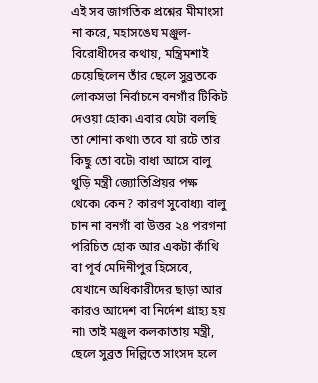এই সব জাগতিক প্রশ্নের মীমাংসা না করে, মহাসঙেঘ মঞ্জুল-বিরোধীদের কথায়, মন্ত্রিমশাই চেয়েছিলেন তাঁর ছেলে সুব্রতকে লোকসভা নির্বাচনে বনগাঁর টিকিট দেওয়া হোক৷ এবার যেটা বলছি তা শোনা কথা৷ তবে যা রটে তার কিছু তো বটে৷ বাধা আসে বালু থুড়ি মন্ত্রী জ্যোতিপ্রিয়র পক্ষ থেকে৷ কেন? কারণ সুবোধ্য৷ বালু চান না বনগাঁ বা উত্তর ২৪ পরগনা পরিচিত হোক আর একটা কাঁথি বা পূর্ব মেদিনীপুর হিসেবে, যেখানে অধিকারীদের ছাড়া আর কারও আদেশ বা নির্দেশ গ্রাহ্য হয় না৷ তাই মঞ্জুল কলকাতায় মন্ত্রী, ছেলে সুব্রত দিল্লিতে সাংসদ হলে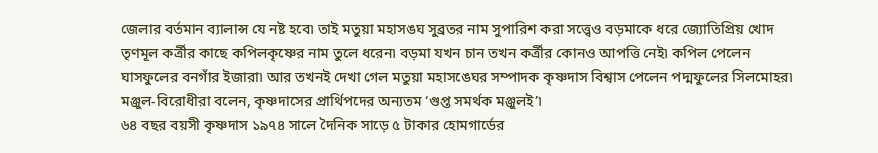জেলার বর্তমান ব্যালান্স যে নষ্ট হবে৷ তাই মতুয়া মহাসঙঘ সুব্রতর নাম সুপারিশ করা সত্ত্বেও বড়মাকে ধরে জ্যোতিপ্রিয় খোদ তৃণমূল কর্ত্রীর কাছে কপিলকৃষ্ণের নাম তুলে ধরেন৷ বড়মা যখন চান তখন কর্ত্রীর কোনও আপত্তি নেই৷ কপিল পেলেন ঘাসফুলের বনগাঁর ইজারা৷ আর তখনই দেখা গেল মতুয়া মহাসঙেঘর সম্পাদক কৃষ্ণদাস বিশ্বাস পেলেন পদ্মফুলের সিলমোহর৷ মঞ্জুল-বিরোধীরা বলেন, কৃষ্ণদাসের প্রার্থিপদের অন্যতম ‘গুপ্ত সমর্থক মঞ্জুলই’৷
৬৪ বছর বয়সী কৃষ্ণদাস ১৯৭৪ সালে দৈনিক সাড়ে ৫ টাকার হোমগার্ডের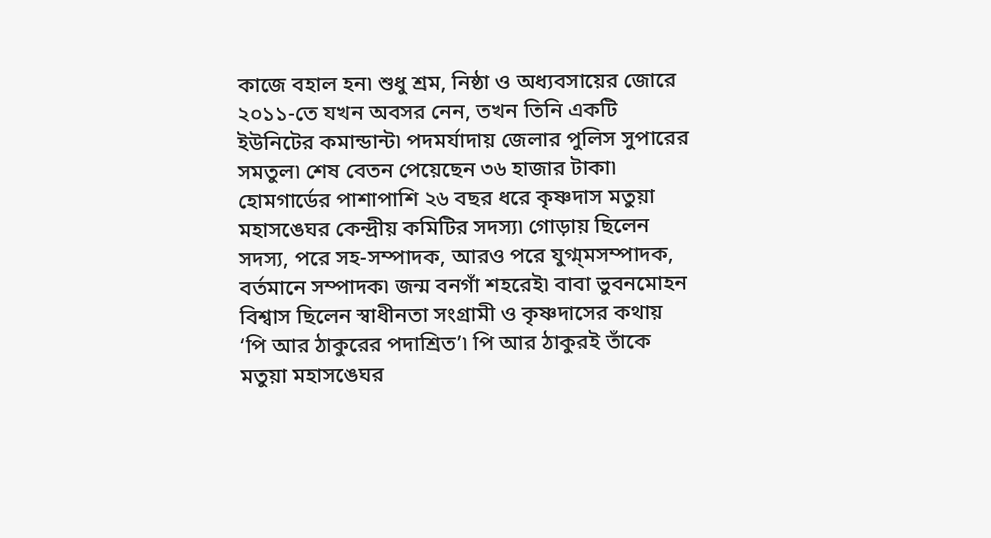কাজে বহাল হন৷ শুধু শ্রম, নিষ্ঠা ও অধ্যবসায়ের জোরে ২০১১-তে যখন অবসর নেন, তখন তিনি একটি ইউনিটের কমান্ডান্ট৷ পদমর্যাদায় জেলার পুলিস সুপারের সমতুল৷ শেষ বেতন পেয়েছেন ৩৬ হাজার টাকা৷ হোমগার্ডের পাশাপাশি ২৬ বছর ধরে কৃষ্ণদাস মতুয়া মহাসঙেঘর কেন্দ্রীয় কমিটির সদস্য৷ গোড়ায় ছিলেন সদস্য, পরে সহ-সম্পাদক, আরও পরে যুগ্ম্মসম্পাদক, বর্তমানে সম্পাদক৷ জন্ম বনগাঁ শহরেই৷ বাবা ভুবনমোহন বিশ্বাস ছিলেন স্বাধীনতা সংগ্রামী ও কৃষ্ণদাসের কথায় ‘পি আর ঠাকুরের পদাশ্রিত’৷ পি আর ঠাকুরই তাঁকে মতুয়া মহাসঙেঘর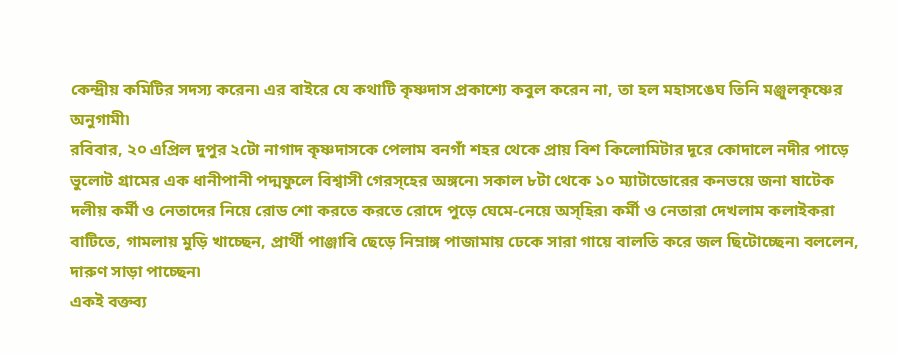কেন্দ্রীয় কমিটির সদস্য করেন৷ এর বাইরে যে কথাটি কৃষ্ণদাস প্রকাশ্যে কবুল করেন না, তা হল মহাসঙেঘ তিনি মঞ্জুলকৃষ্ণের অনুগামী৷
রবিবার, ২০ এপ্রিল দুপুর ২টো নাগাদ কৃষ্ণদাসকে পেলাম বনগাঁ শহর থেকে প্রায় বিশ কিলোমিটার দূরে কোদালে নদীর পাড়ে ভুলোট গ্রামের এক ধানীপানী পদ্মফুলে বিশ্বাসী গেরস্হের অঙ্গনে৷ সকাল ৮টা থেকে ১০ ম্যাটাডোরের কনভয়ে জনা ষাটেক দলীয় কর্মী ও নেতাদের নিয়ে রোড শো করতে করতে রোদে পুড়ে ঘেমে-নেয়ে অস্হির৷ কর্মী ও নেতারা দেখলাম কলাইকরা বাটিতে, গামলায় মুড়ি খাচ্ছেন, প্রার্থী পাঞ্জাবি ছেড়ে নিম্নাঙ্গ পাজামায় ঢেকে সারা গায়ে বালতি করে জল ছিটোচ্ছেন৷ বললেন, দারুণ সাড়া পাচ্ছেন৷
একই বক্তব্য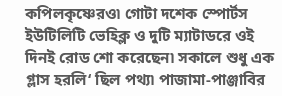কপিলকৃষ্ণেরও৷ গোটা দশেক স্পোর্টস ইউটিলিটি ভেহিক্ল ও দুটি ম্যাটাডরে ওই দিনই রোড শো করেছেন৷ সকালে শুধু এক গ্লাস হরলি‘ ছিল পথ্য৷ পাজামা-পাঞ্জাবির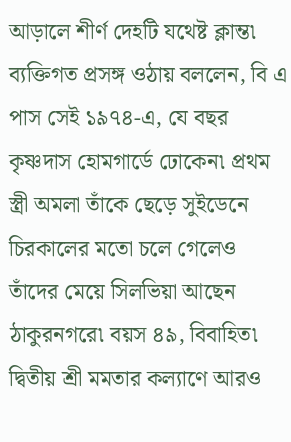আড়ালে শীর্ণ দেহটি যথেষ্ট ক্লাম্ত৷ ব্যক্তিগত প্রসঙ্গ ওঠায় বললেন, বি এ পাস সেই ১৯৭৪-এ, যে বছর কৃষ্ণদাস হোমগার্ডে ঢোকেন৷ প্রথম স্ত্রী অমলা তাঁকে ছেড়ে সুইডেনে চিরকালের মতো চলে গেলেও তাঁদের মেয়ে সিলভিয়া আছেন ঠাকুরনগরে৷ বয়স ৪৯, বিবাহিত৷ দ্বিতীয় শ্রী মমতার কল্যাণে আরও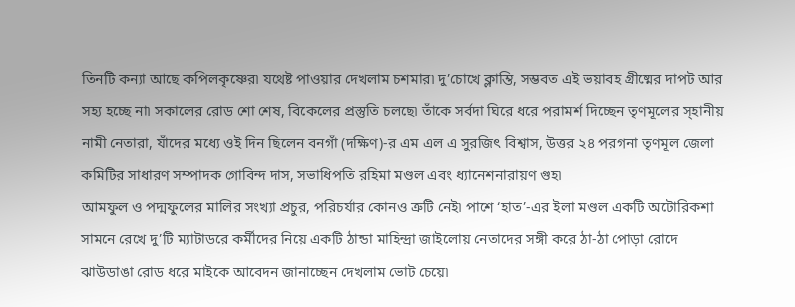তিনটি কন্যা আছে কপিলকৃষ্ণের৷ যথেষ্ট পাওয়ার দেখলাম চশমার৷ দু’চোখে ক্লাম্তি, সম্ভবত এই ভয়াবহ গ্রীষ্মের দাপট আর সহ্য হচ্ছে না৷ সকালের রোড শো শেষ, বিকেলের প্রস্তুতি চলছে৷ তাঁকে সর্বদা ঘিরে ধরে পরামর্শ দিচ্ছেন তৃণমূলের স্হানীয় নামী নেতারা, যাঁদের মধ্যে ওই দিন ছিলেন বনগাঁ (দক্ষিণ)-র এম এল এ সুরজিৎ বিশ্বাস, উত্তর ২৪ পরগনা তৃণমূল জেলা কমিটির সাধারণ সম্পাদক গোবিন্দ দাস, সভাধিপতি রহিমা মণ্ডল এবং ধ্যানেশনারায়ণ গুহ৷
আমফুল ও পদ্মফুলের মালির সংখ্যা প্রচুর, পরিচর্যার কোনও ত্রুটি নেই৷ পাশে ‘হাত’-এর ইলা মণ্ডল একটি অটোরিকশা সামনে রেখে দু’টি ম্যাটাডরে কর্মীদের নিয়ে একটি ঠান্ডা মাহিন্দ্রা জাইলোয় নেতাদের সঙ্গী করে ঠা-ঠা পোড়া রোদে ঝাউডাঙা রোড ধরে মাইকে আবেদন জানাচ্ছেন দেখলাম ভোট চেয়ে৷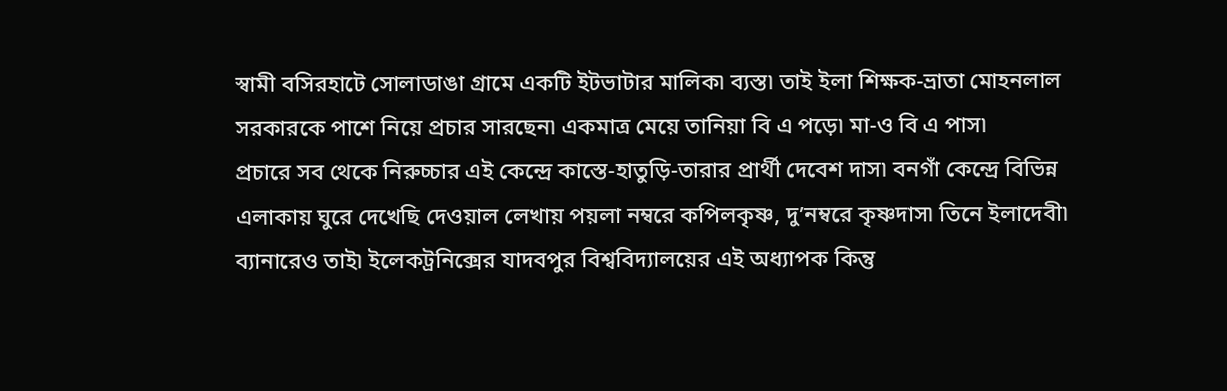স্বামী বসিরহাটে সোলাডাঙা গ্রামে একটি ইটভাটার মালিক৷ ব্যস্ত৷ তাই ইলা শিক্ষক-ভ্রাতা মোহনলাল সরকারকে পাশে নিয়ে প্রচার সারছেন৷ একমাত্র মেয়ে তানিয়া বি এ পড়ে৷ মা-ও বি এ পাস৷
প্রচারে সব থেকে নিরুচ্চার এই কেন্দ্রে কাস্তে-হাতুড়ি-তারার প্রার্থী দেবেশ দাস৷ বনগাঁ কেন্দ্রে বিভিন্ন এলাকায় ঘুরে দেখেছি দেওয়াল লেখায় পয়লা নম্বরে কপিলকৃষ্ণ, দু’নম্বরে কৃষ্ণদাস৷ তিনে ইলাদেবী৷ ব্যানারেও তাই৷ ইলেকট্রনিক্সের যাদবপুর বিশ্ববিদ্যালয়ের এই অধ্যাপক কিন্তু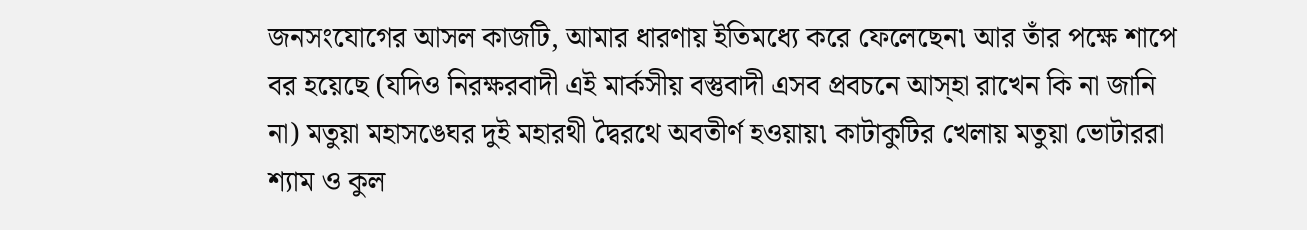জনসংযোগের আসল কাজটি, আমার ধারণায় ইতিমধ্যে করে ফেলেছেন৷ আর তাঁর পক্ষে শাপে বর হয়েছে (যদিও নিরক্ষরবাদী এই মার্কসীয় বস্তুবাদী এসব প্রবচনে আস্হা রাখেন কি না জানি না) মতুয়া মহাসঙেঘর দুই মহারথী দ্বৈরথে অবতীর্ণ হওয়ায়৷ কাটাকুটির খেলায় মতুয়া ভোটাররা শ্যাম ও কুল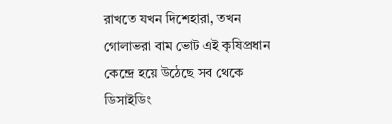রাখতে যখন দিশেহারা, তখন গোলাভরা বাম ভোট এই কৃষিপ্রধান কেন্দ্রে হয়ে উঠেছে সব থেকে ডিসাইডিং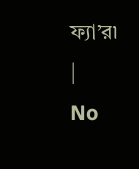ফ্যা’র৷
|
No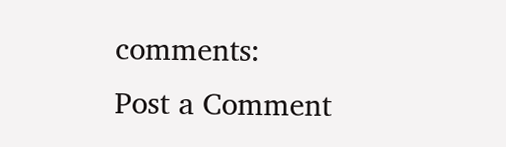comments:
Post a Comment